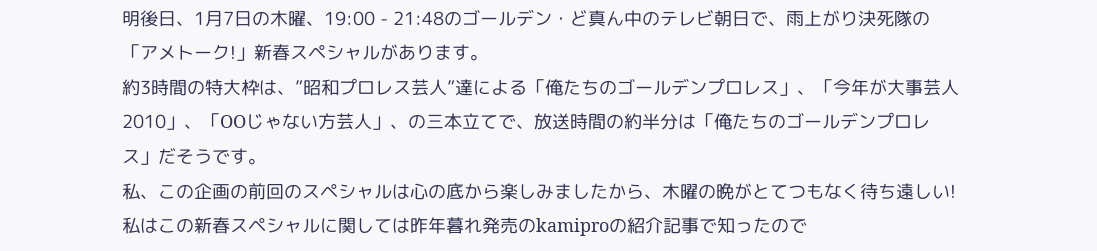明後日、1月7日の木曜、19:00 - 21:48のゴールデン・ど真ん中のテレビ朝日で、雨上がり決死隊の「アメトーク!」新春スペシャルがあります。
約3時間の特大枠は、”昭和プロレス芸人”達による「俺たちのゴールデンプロレス」、「今年が大事芸人2010」、「OOじゃない方芸人」、の三本立てで、放送時間の約半分は「俺たちのゴールデンプロレス」だそうです。
私、この企画の前回のスペシャルは心の底から楽しみましたから、木曜の晩がとてつもなく待ち遠しい!
私はこの新春スペシャルに関しては昨年暮れ発売のkamiproの紹介記事で知ったので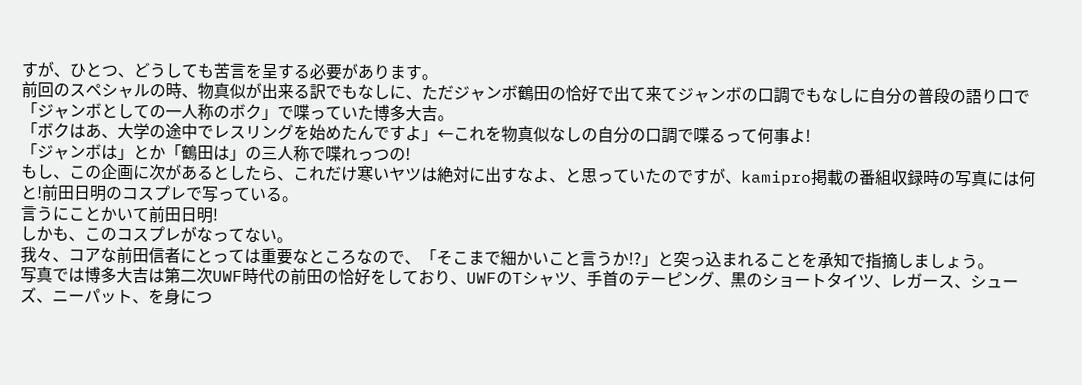すが、ひとつ、どうしても苦言を呈する必要があります。
前回のスペシャルの時、物真似が出来る訳でもなしに、ただジャンボ鶴田の恰好で出て来てジャンボの口調でもなしに自分の普段の語り口で「ジャンボとしての一人称のボク」で喋っていた博多大吉。
「ボクはあ、大学の途中でレスリングを始めたんですよ」←これを物真似なしの自分の口調で喋るって何事よ!
「ジャンボは」とか「鶴田は」の三人称で喋れっつの!
もし、この企画に次があるとしたら、これだけ寒いヤツは絶対に出すなよ、と思っていたのですが、kamipro掲載の番組収録時の写真には何と!前田日明のコスプレで写っている。
言うにことかいて前田日明!
しかも、このコスプレがなってない。
我々、コアな前田信者にとっては重要なところなので、「そこまで細かいこと言うか!?」と突っ込まれることを承知で指摘しましょう。
写真では博多大吉は第二次UWF時代の前田の恰好をしており、UWFのTシャツ、手首のテーピング、黒のショートタイツ、レガース、シューズ、ニーパット、を身につ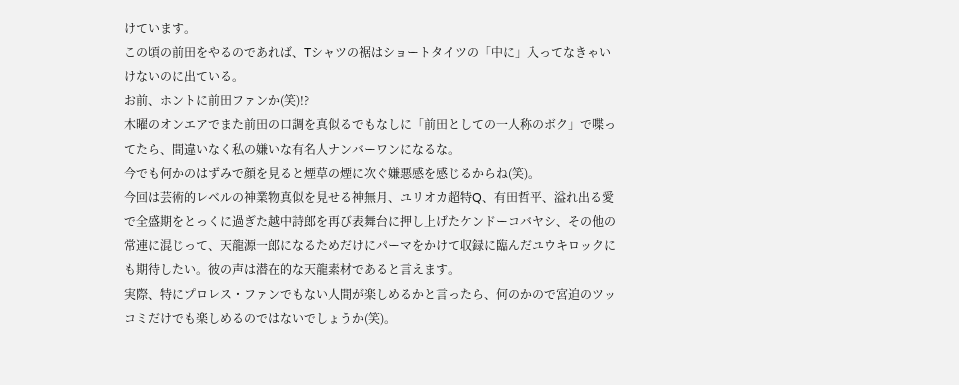けています。
この頃の前田をやるのであれば、Tシャツの裾はショートタイツの「中に」入ってなきゃいけないのに出ている。
お前、ホントに前田ファンか(笑)!?
木曜のオンエアでまた前田の口調を真似るでもなしに「前田としての一人称のボク」で喋ってたら、間違いなく私の嫌いな有名人ナンバーワンになるな。
今でも何かのはずみで顔を見ると煙草の煙に次ぐ嫌悪感を感じるからね(笑)。
今回は芸術的レベルの神業物真似を見せる神無月、ユリオカ超特Q、有田哲平、溢れ出る愛で全盛期をとっくに過ぎた越中詩郎を再び表舞台に押し上げたケンドーコバヤシ、その他の常連に混じって、天龍源一郎になるためだけにパーマをかけて収録に臨んだユウキロックにも期待したい。彼の声は潜在的な天龍素材であると言えます。
実際、特にプロレス・ファンでもない人間が楽しめるかと言ったら、何のかので宮迫のツッコミだけでも楽しめるのではないでしょうか(笑)。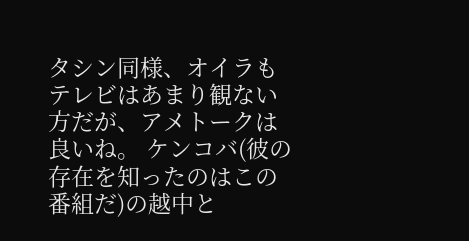タシン同様、オイラもテレビはあまり観ない方だが、アメトークは良いね。 ケンコバ(彼の存在を知ったのはこの番組だ)の越中と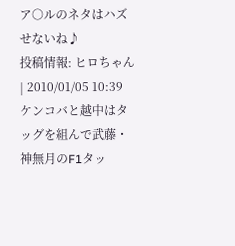ア○ルのネタはハズせないね♪
投稿情報: ヒロちゃん | 2010/01/05 10:39
ケンコバと越中はタッグを組んで武藤・神無月のF1タッ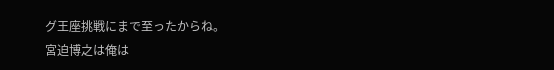グ王座挑戦にまで至ったからね。
宮迫博之は俺は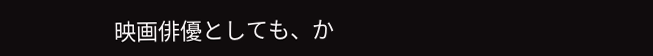映画俳優としても、か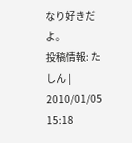なり好きだよ。
投稿情報: たしん | 2010/01/05 15:18